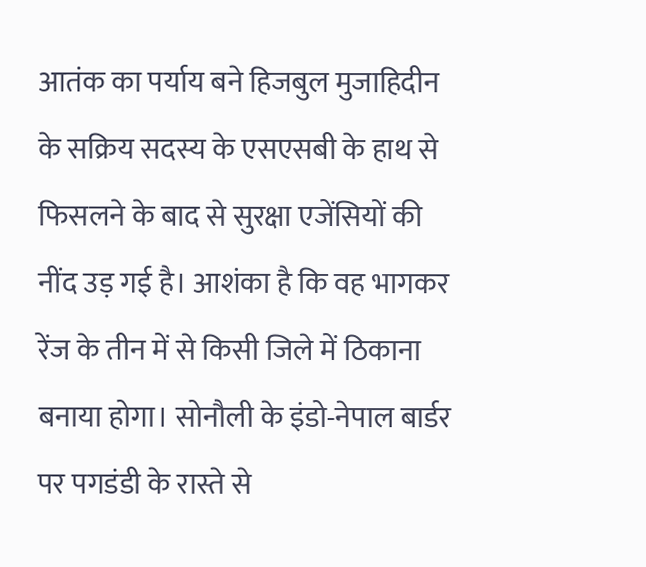आतंक का पर्याय बने हिजबुल मुजाहिदीन के सक्रिय सदस्य के एसएसबी के हाथ से फिसलने के बाद से सुरक्षा एजेंसियों की नींद उड़ गई है। आशंका है कि वह भागकर रेंज के तीन में से किसी जिले में ठिकाना बनाया होगा। सोनौली के इंडो-नेपाल बार्डर पर पगडंडी के रास्ते से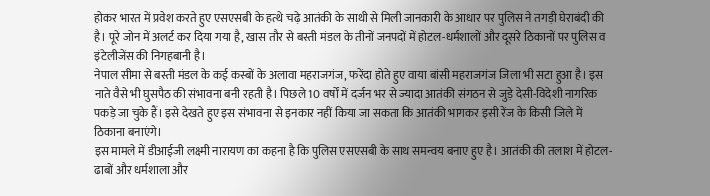होकर भारत में प्रवेश करते हुए एसएसबी के हत्थे चढ़े आतंकी के साथी से मिली जानकारी के आधार पर पुलिस ने तगड़ी घेराबंदी की है। पूरे जोन में अलर्ट कर दिया गया है, खास तौर से बस्ती मंडल के तीनों जनपदों में होटल-धर्मशालों और दूसरे ठिकानों पर पुलिस व इंटेलीजेंस की निगहबानी है।
नेपाल सीमा से बस्ती मंडल के कई कस्बों के अलावा महराजगंज, फरेंदा होते हुए वाया बांसी महराजगंज जिला भी सटा हुआ है। इस नाते वैसे भी घुसपैठ की संभावना बनी रहती है। पिछले 10 वर्षों में दर्जन भर से ज्यादा आतंकी संगठन से जुड़े देसी-विदेशी नागरिक पकड़े जा चुके हैं। इसे देखते हुए इस संभावना से इनकार नहीं किया जा सकता कि आतंकी भागकर इसी रेंज के किसी जिले में ठिकाना बनाएंगे।
इस मामले में डीआईजी लक्ष्मी नारायण का कहना है कि पुलिस एसएसबी के साथ समन्वय बनाए हुए है। आतंकी की तलाश में होटल-ढाबों और धर्मशाला और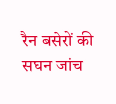रैन बसेरों की सघन जांच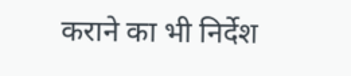कराने का भी निर्देश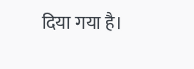दिया गया है।